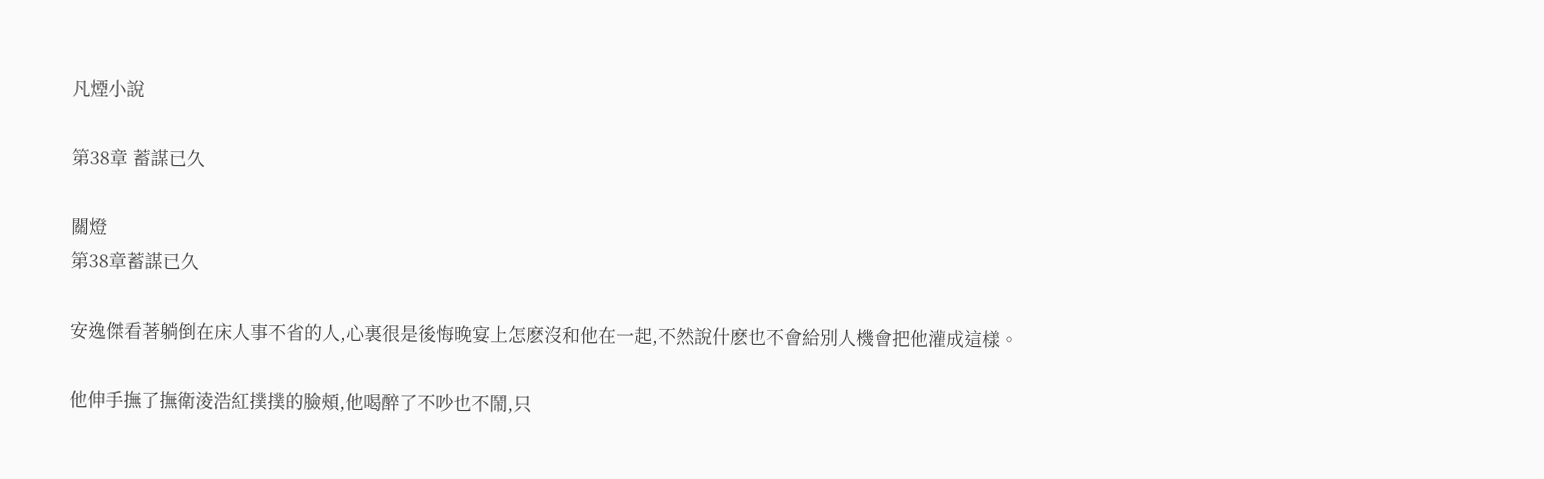凡煙小說

第38章 蓄謀已久

關燈
第38章蓄謀已久

安逸傑看著躺倒在床人事不省的人,心裏很是後悔晚宴上怎麽沒和他在一起,不然說什麽也不會給別人機會把他灌成這樣。

他伸手撫了撫衛淩浩紅撲撲的臉頰,他喝醉了不吵也不鬧,只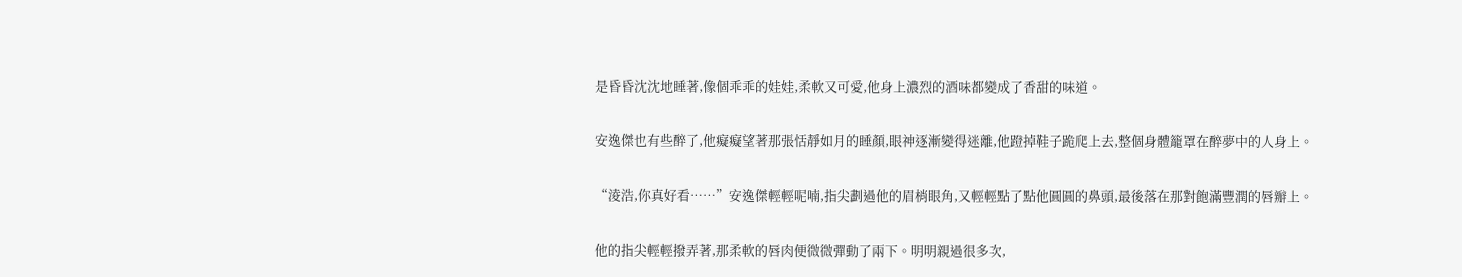是昏昏沈沈地睡著,像個乖乖的娃娃,柔軟又可愛,他身上濃烈的酒味都變成了香甜的味道。

安逸傑也有些醉了,他癡癡望著那張恬靜如月的睡顏,眼神逐漸變得迷離,他蹬掉鞋子跪爬上去,整個身體籠罩在醉夢中的人身上。

“淩浩,你真好看……”安逸傑輕輕呢喃,指尖劃過他的眉梢眼角,又輕輕點了點他圓圓的鼻頭,最後落在那對飽滿豐潤的唇瓣上。

他的指尖輕輕撥弄著,那柔軟的唇肉便微微彈動了兩下。明明親過很多次,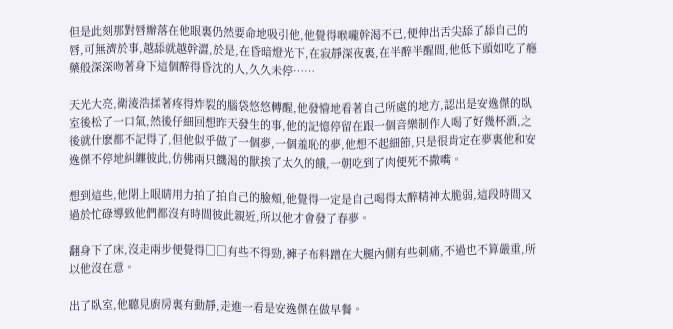但是此刻那對唇瓣落在他眼裏仍然要命地吸引他,他覺得喉嚨幹渴不已,便伸出舌尖舔了舔自己的唇,可無濟於事,越舔就越幹澀,於是,在昏暗燈光下,在寂靜深夜裏,在半醉半醒間,他低下頭如吃了癮藥般深深吻著身下這個醉得昏沈的人,久久未停……

天光大亮,衛淩浩揉著疼得炸裂的腦袋悠悠轉醒,他發懵地看著自己所處的地方,認出是安逸傑的臥室後松了一口氣,然後仔細回想昨天發生的事,他的記憶停留在跟一個音樂制作人喝了好幾杯酒,之後就什麽都不記得了,但他似乎做了一個夢,一個羞恥的夢,他想不起細節,只是很肯定在夢裏他和安逸傑不停地糾纏彼此,仿佛兩只饑渴的獸挨了太久的餓,一朝吃到了肉便死不撒嘴。

想到這些,他閉上眼睛用力拍了拍自己的臉頰,他覺得一定是自己喝得太醉精神太脆弱,這段時間又過於忙碌導致他們都沒有時間彼此親近,所以他才會發了春夢。

翻身下了床,沒走兩步便覺得□□有些不得勁,褲子布料蹭在大腿內側有些刺痛,不過也不算嚴重,所以他沒在意。

出了臥室,他聽見廚房裏有動靜,走進一看是安逸傑在做早餐。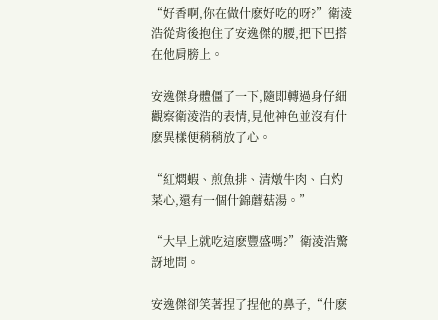“好香啊,你在做什麽好吃的呀?”衛淩浩從背後抱住了安逸傑的腰,把下巴搭在他肩膀上。

安逸傑身體僵了一下,隨即轉過身仔細觀察衛淩浩的表情,見他神色並沒有什麽異樣便稍稍放了心。

“紅燜蝦、煎魚排、清燉牛肉、白灼菜心,還有一個什錦蘑菇湯。”

“大早上就吃這麽豐盛嗎?”衛淩浩驚訝地問。

安逸傑卻笑著捏了捏他的鼻子,“什麽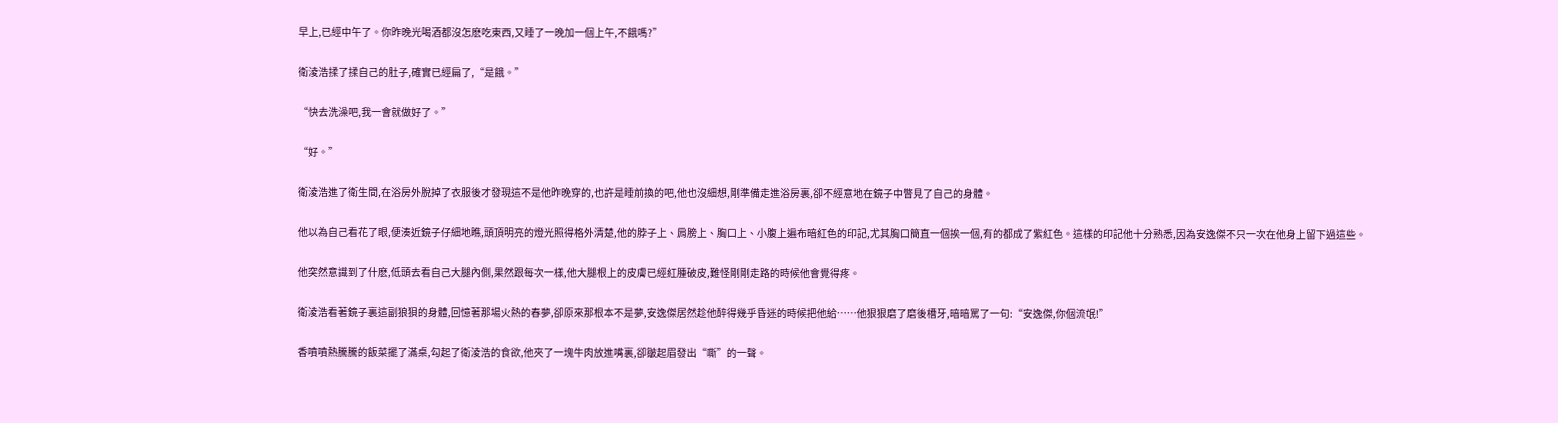早上,已經中午了。你昨晚光喝酒都沒怎麽吃東西,又睡了一晚加一個上午,不餓嗎?”

衛淩浩揉了揉自己的肚子,確實已經扁了,“是餓。”

“快去洗澡吧,我一會就做好了。”

“好。”

衛淩浩進了衛生間,在浴房外脫掉了衣服後才發現這不是他昨晚穿的,也許是睡前換的吧,他也沒細想,剛準備走進浴房裏,卻不經意地在鏡子中瞥見了自己的身體。

他以為自己看花了眼,便湊近鏡子仔細地瞧,頭頂明亮的燈光照得格外清楚,他的脖子上、肩膀上、胸口上、小腹上遍布暗紅色的印記,尤其胸口簡直一個挨一個,有的都成了紫紅色。這樣的印記他十分熟悉,因為安逸傑不只一次在他身上留下過這些。

他突然意識到了什麽,低頭去看自己大腿內側,果然跟每次一樣,他大腿根上的皮膚已經紅腫破皮,難怪剛剛走路的時候他會覺得疼。

衛淩浩看著鏡子裏這副狼狽的身體,回憶著那場火熱的春夢,卻原來那根本不是夢,安逸傑居然趁他醉得幾乎昏迷的時候把他給……他狠狠磨了磨後槽牙,暗暗罵了一句:“安逸傑,你個流氓!”

香噴噴熱騰騰的飯菜擺了滿桌,勾起了衛淩浩的食欲,他夾了一塊牛肉放進嘴裏,卻皺起眉發出“嘶”的一聲。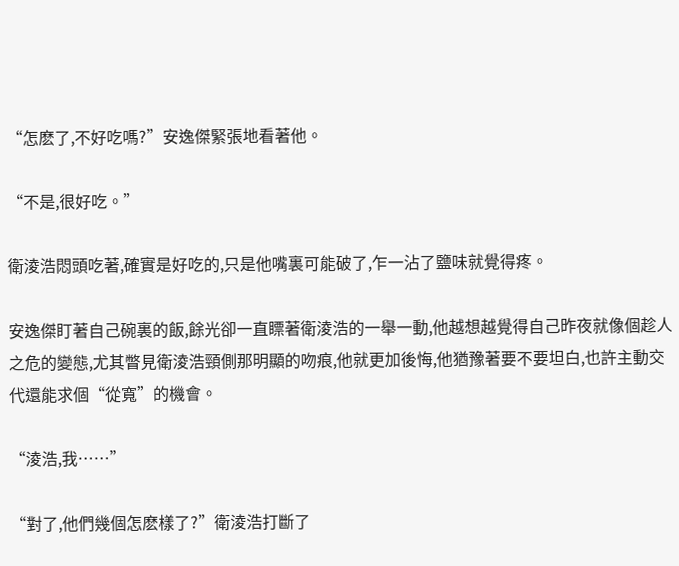“怎麽了,不好吃嗎?”安逸傑緊張地看著他。

“不是,很好吃。”

衛淩浩悶頭吃著,確實是好吃的,只是他嘴裏可能破了,乍一沾了鹽味就覺得疼。

安逸傑盯著自己碗裏的飯,餘光卻一直瞟著衛淩浩的一舉一動,他越想越覺得自己昨夜就像個趁人之危的變態,尤其瞥見衛淩浩頸側那明顯的吻痕,他就更加後悔,他猶豫著要不要坦白,也許主動交代還能求個“從寬”的機會。

“淩浩,我……”

“對了,他們幾個怎麽樣了?”衛淩浩打斷了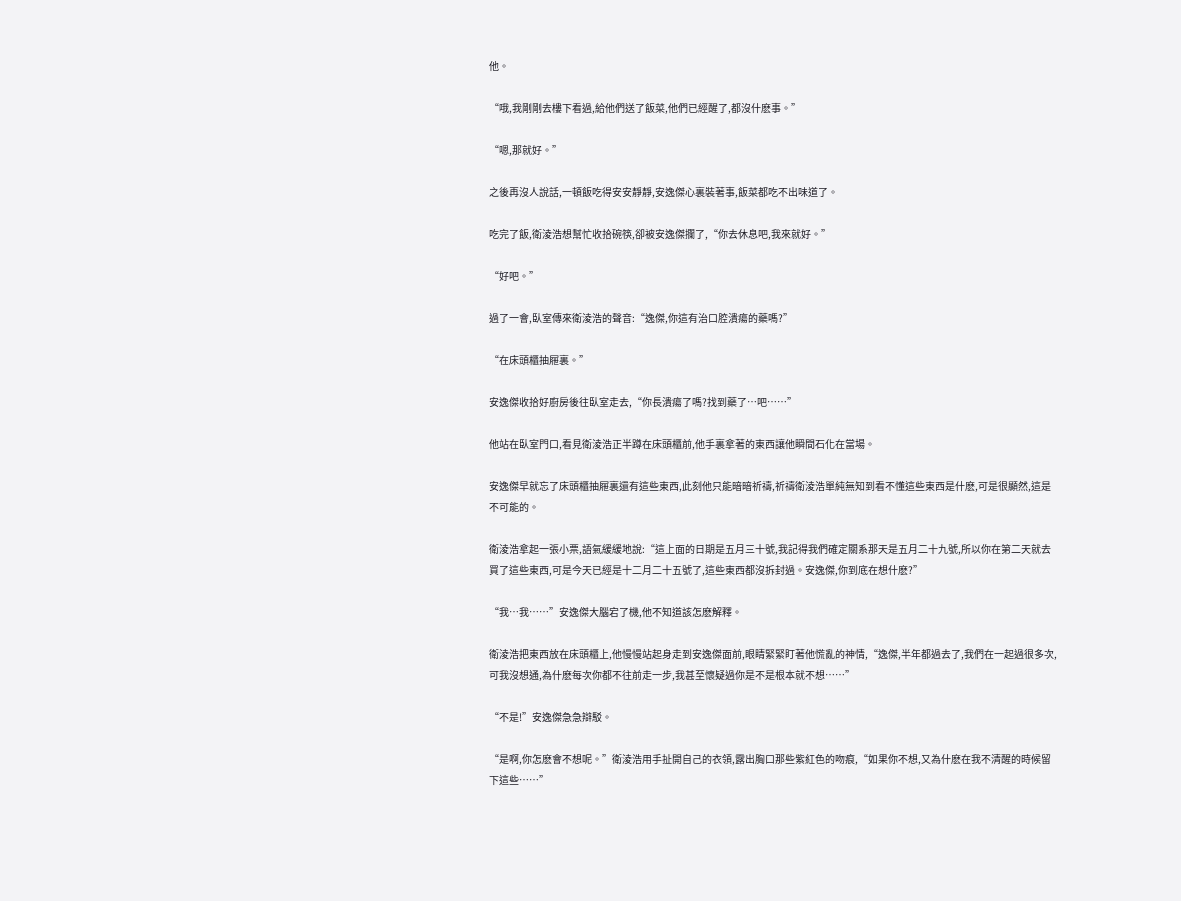他。

“哦,我剛剛去樓下看過,給他們送了飯菜,他們已經醒了,都沒什麽事。”

“嗯,那就好。”

之後再沒人說話,一頓飯吃得安安靜靜,安逸傑心裏裝著事,飯菜都吃不出味道了。

吃完了飯,衛淩浩想幫忙收拾碗筷,卻被安逸傑攔了,“你去休息吧,我來就好。”

“好吧。”

過了一會,臥室傳來衛淩浩的聲音:“逸傑,你這有治口腔潰瘍的藥嗎?”

“在床頭櫃抽屜裏。”

安逸傑收拾好廚房後往臥室走去,“你長潰瘍了嗎?找到藥了…吧……”

他站在臥室門口,看見衛淩浩正半蹲在床頭櫃前,他手裏拿著的東西讓他瞬間石化在當場。

安逸傑早就忘了床頭櫃抽屜裏還有這些東西,此刻他只能暗暗祈禱,祈禱衛淩浩單純無知到看不懂這些東西是什麽,可是很顯然,這是不可能的。

衛淩浩拿起一張小票,語氣緩緩地說:“這上面的日期是五月三十號,我記得我們確定關系那天是五月二十九號,所以你在第二天就去買了這些東西,可是今天已經是十二月二十五號了,這些東西都沒拆封過。安逸傑,你到底在想什麽?”

“我…我……”安逸傑大腦宕了機,他不知道該怎麽解釋。

衛淩浩把東西放在床頭櫃上,他慢慢站起身走到安逸傑面前,眼睛緊緊盯著他慌亂的神情,“逸傑,半年都過去了,我們在一起過很多次,可我沒想通,為什麽每次你都不往前走一步,我甚至懷疑過你是不是根本就不想……”

“不是!”安逸傑急急辯駁。

“是啊,你怎麽會不想呢。”衛淩浩用手扯開自己的衣領,露出胸口那些紫紅色的吻痕,“如果你不想,又為什麽在我不清醒的時候留下這些……”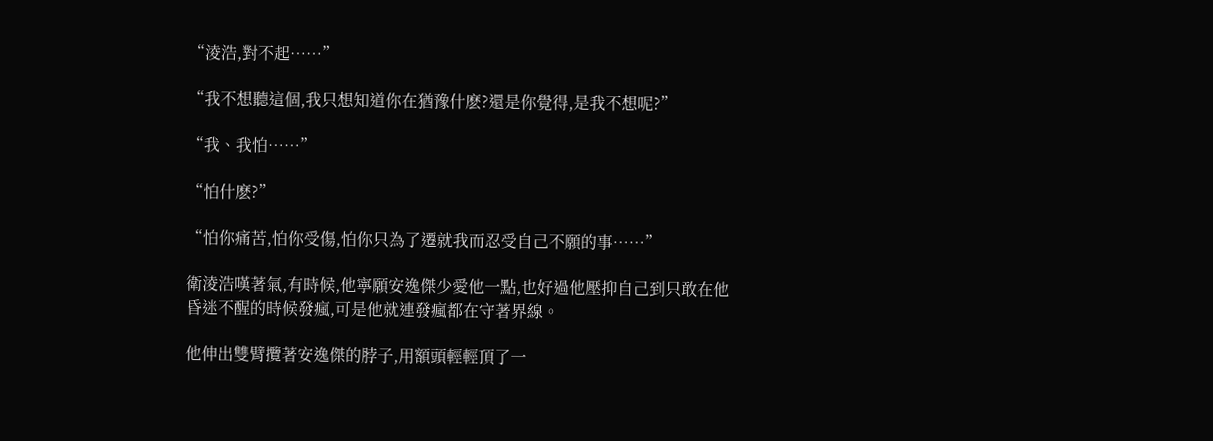“淩浩,對不起……”

“我不想聽這個,我只想知道你在猶豫什麽?還是你覺得,是我不想呢?”

“我、我怕……”

“怕什麽?”

“怕你痛苦,怕你受傷,怕你只為了遷就我而忍受自己不願的事……”

衛淩浩嘆著氣,有時候,他寧願安逸傑少愛他一點,也好過他壓抑自己到只敢在他昏迷不醒的時候發瘋,可是他就連發瘋都在守著界線。

他伸出雙臂攬著安逸傑的脖子,用額頭輕輕頂了一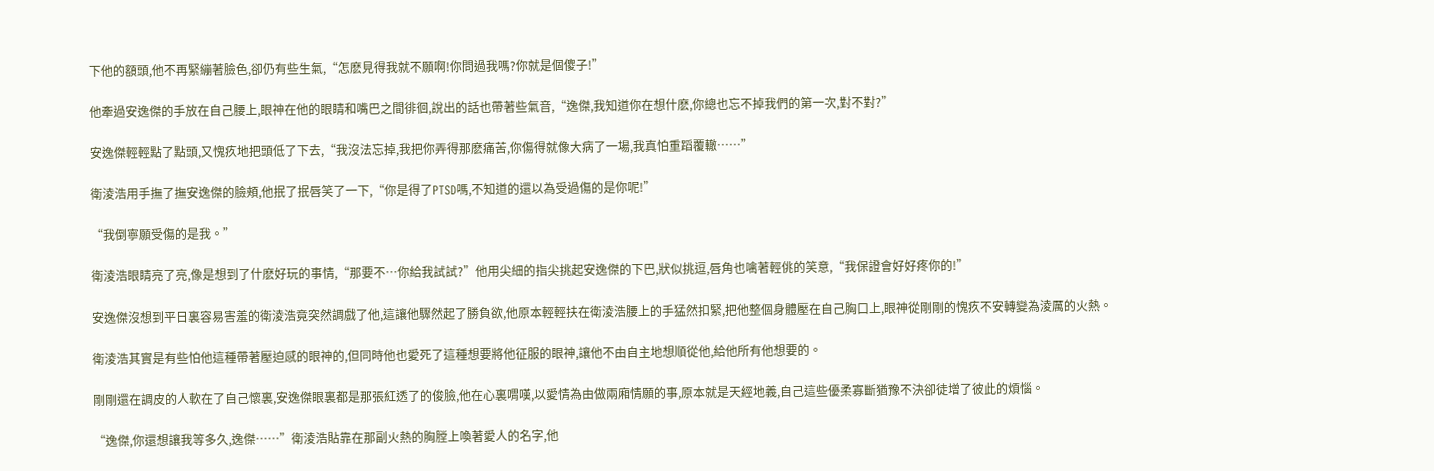下他的額頭,他不再緊繃著臉色,卻仍有些生氣,“怎麽見得我就不願啊!你問過我嗎?你就是個傻子!”

他牽過安逸傑的手放在自己腰上,眼神在他的眼睛和嘴巴之間徘徊,說出的話也帶著些氣音,“逸傑,我知道你在想什麽,你總也忘不掉我們的第一次,對不對?”

安逸傑輕輕點了點頭,又愧疚地把頭低了下去,“我沒法忘掉,我把你弄得那麽痛苦,你傷得就像大病了一場,我真怕重蹈覆轍……”

衛淩浩用手撫了撫安逸傑的臉頰,他抿了抿唇笑了一下,“你是得了PTSD嗎,不知道的還以為受過傷的是你呢!”

“我倒寧願受傷的是我。”

衛淩浩眼睛亮了亮,像是想到了什麽好玩的事情,“那要不…你給我試試?”他用尖細的指尖挑起安逸傑的下巴,狀似挑逗,唇角也噙著輕佻的笑意,“我保證會好好疼你的!”

安逸傑沒想到平日裏容易害羞的衛淩浩竟突然調戲了他,這讓他驟然起了勝負欲,他原本輕輕扶在衛淩浩腰上的手猛然扣緊,把他整個身體壓在自己胸口上,眼神從剛剛的愧疚不安轉變為淩厲的火熱。

衛淩浩其實是有些怕他這種帶著壓迫感的眼神的,但同時他也愛死了這種想要將他征服的眼神,讓他不由自主地想順從他,給他所有他想要的。

剛剛還在調皮的人軟在了自己懷裏,安逸傑眼裏都是那張紅透了的俊臉,他在心裏喟嘆,以愛情為由做兩廂情願的事,原本就是天經地義,自己這些優柔寡斷猶豫不決卻徒增了彼此的煩惱。

“逸傑,你還想讓我等多久,逸傑……”衛淩浩貼靠在那副火熱的胸膛上喚著愛人的名字,他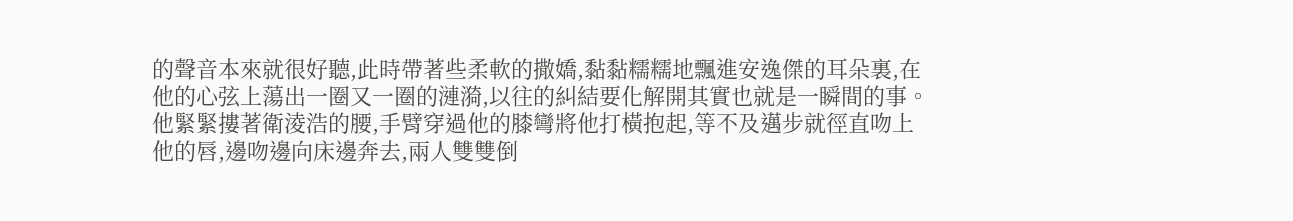的聲音本來就很好聽,此時帶著些柔軟的撒嬌,黏黏糯糯地飄進安逸傑的耳朵裏,在他的心弦上蕩出一圈又一圈的漣漪,以往的糾結要化解開其實也就是一瞬間的事。他緊緊摟著衛淩浩的腰,手臂穿過他的膝彎將他打橫抱起,等不及邁步就徑直吻上他的唇,邊吻邊向床邊奔去,兩人雙雙倒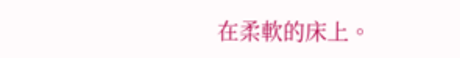在柔軟的床上。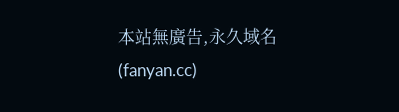本站無廣告,永久域名(fanyan.cc)